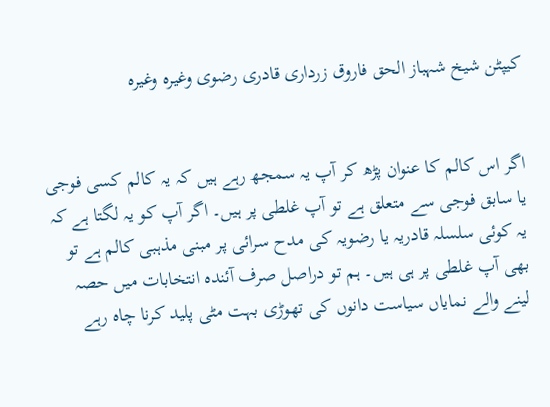کیپٹن شیخ شہباز الحق فاروق زرداری قادری رضوی وغیرہ وغیرہ


اگر اس کالم کا عنوان پڑھ کر آپ یہ سمجھ رہے ہیں کہ یہ کالم کسی فوجی یا سابق فوجی سے متعلق ہے تو آپ غلطی پر ہیں۔ اگر آپ کو یہ لگتا ہے کہ یہ کوئی سلسلہ قادریہ یا رضویہ کی مدح سرائی پر مبنی مذہبی کالم ہے تو بھی آپ غلطی پر ہی ہیں۔ ہم تو دراصل صرف آئندہ انتخابات میں حصہ لینے والے نمایاں سیاست دانوں کی تھوڑی بہت مٹی پلید کرنا چاہ رہے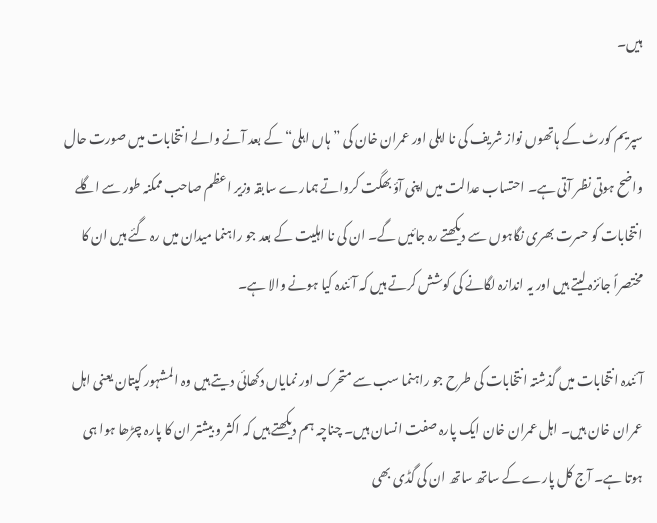ہیں۔

سپریم کورٹ کے ہاتھوں نواز شریف کی نا اہلی اور عمران خان کی ”ہاں اہلی“ کے بعد آنے والے انتخابات میں صورت حال واضح ہوتی نظر آتی ہے۔ احتساب عدالت میں اپنی آؤ بھگت کرواتے ہمارے سابقہ وزیر اعظم صاحب ممکنہ طور سے اگلے انتخابات کو حسرت بھری نگاہوں سے دیکھتے رہ جائیں گے۔ ان کی نا اہلیت کے بعد جو راہنما میدان میں رہ گئے ہیں ان کا مختصراً جائزہ لیتے ہیں اور یہ اندازہ لگانے کی کوشش کرتے ہیں کہ آئندہ کیا ہونے والا ہے۔

آئندہ انتخابات میں گذشتہ انتخابات کی طرح جو راہنما سب سے متحرک اور نمایاں دکھائی دیتے ہیں وہ المشہور کپتان یعنی اہل عمران خان ہیں۔ اہل عمران خان ایک پارہ صفت انسان ہیں۔ چناچہ ہم دیکھتے ہیں کہ اکثر و بیشتر ان کا پارہ چڑھا ہوا ہی ہوتا ہے۔ آج کل پارے کے ساتھ ساتھ ان کی گڈی بھی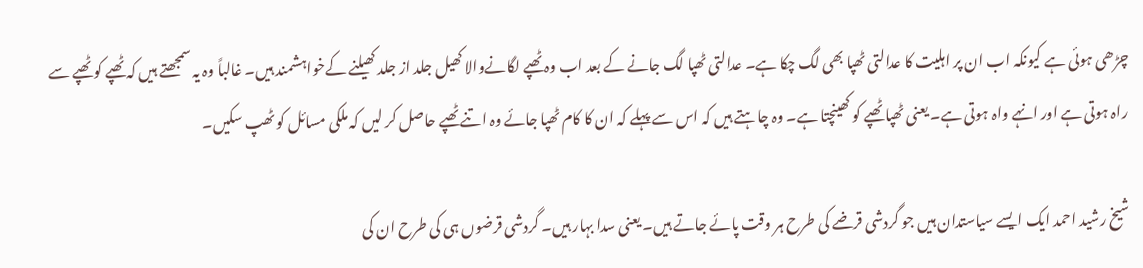چڑھی ہوئی ہے کیونکہ اب ان پر اہلیت کا عدالتی ٹھپا بھی لگ چکا ہے۔ عدالتی ٹھپا لگ جانے کے بعد اب وہ ٹھپے لگانےوالا کھیل جلد از جلد کھیلنے کےخواہشمند ہیں۔ غالباً وہ یہ سمجھتے ہیں کہ ٹھپے کو ٹھپے سے راہ ہوتی ہے اور انہے واہ ہوتی ہے۔ یعنی ٹھپا ٹھپے کو کھینچتا ہے۔ وہ چاہتے ہیں کہ اس سے پہلے کہ ان کا کام ٹھپا جائے وہ اتنے ٹھپے حاصل کر لیں کہ ملکی مسائل کو ٹھپ سکیں۔

شیخ رشید احمد ایک ایسے سیاستدان ہیں جو گردشی قرضے کی طرح ہر وقت پائے جاتے ہیں۔ یعنی سدا بہار ہیں۔ گردشی قرضوں ہی کی طرح ان کی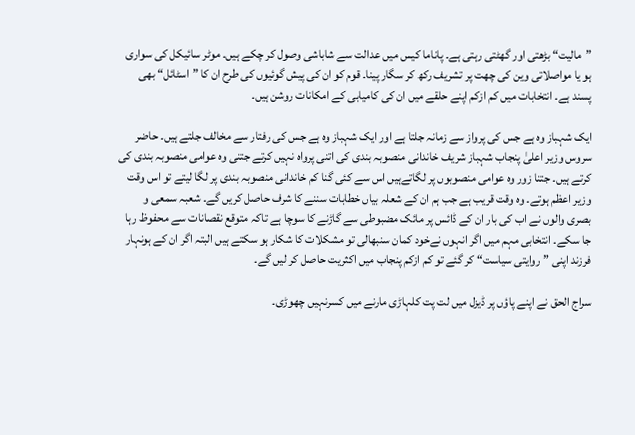”مالیت“ بڑھتی اور گھٹتی رہتی ہے۔ پاناما کیس میں عدالت سے شاباشی وصول کر چکے ہیں۔ موٹر سائیکل کی سواری ہو یا مواصلاتی وین کی چھت پر تشریف رکھ کر سگار پینا۔ قوم کو ان کی پیش گوئیوں کی طرح ان کا ”اسٹائل“ بھی پسند ہے۔ انتخابات میں کم ازکم اپنے حلقے میں ان کی کامیابی کے امکانات روشن ہیں۔

ایک شہباز وہ ہے جس کی پرواز سے زمانہ جلتا ہے اور ایک شہباز وہ ہے جس کی رفتار سے مخالف جلتے ہیں۔ حاضر سروس وزیر اعلیٰ پنجاب شہباز شریف خاندانی منصوبہ بندی کی اتنی پرواہ نہیں کرتے جتنی وہ عوامی منصوبہ بندی کی کرتے ہیں۔ جتنا زور وہ عوامی منصوبوں پر لگاتےہیں اس سے کئی گنا کم خاندانی منصوبہ بندی پر لگا لیتے تو اس وقت وزیر اعظم ہوتے۔ وہ وقت قریب ہے جب ہم ان کے شعلہ بیاں خطابات سننے کا شرف حاصل کریں گے۔ شعبہ سمعی و بصری والوں نے اب کی بار ان کے ڈائس پر مائک مضبوطی سے گاڑنے کا سوچا ہے تاکہ متوقع نقصانات سے محفوظ رہا جا سکے۔ انتخابی مہم میں اگر انہوں نےخود کمان سنبھالی تو مشکلات کا شکار ہو سکتے ہیں البتہ اگر ان کے ہونہار فرزند اپنی ”روایتی سیاست“ کر گئے تو کم ازکم پنجاب میں اکثریت حاصل کر لیں گے۔

سراج الحق نے اپنے پاؤں پر ڈیزل میں لت پت کلہاڑی مارنے میں کسرنہیں چھوڑی۔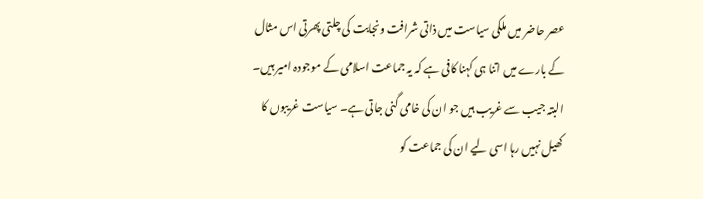عصر حاضر میں ملکی سیاست میں ذاتی شرافت ونجابت کی چلتی پھرتی اس مثال کے بارے میں اتنا ہی کہنا کافی ہے کہ یہ جماعت اسلامی کے موجودہ امیر ہیں۔ البتہ جیب سے غریب ہیں جو ان کی خامی گنی جاتی ہے۔ سیاست غریبوں کا کھیل نہیں رہا اسی لیے ان کی جماعت کو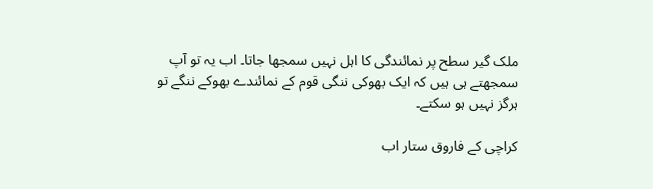ملک گیر سطح پر نمائندگی کا اہل نہیں سمجھا جاتا۔ اب یہ تو آپ سمجھتے ہی ہیں کہ ایک بھوکی ننگی قوم کے نمائندے بھوکے ننگے تو ہرگز نہیں ہو سکتے۔

کراچی کے فاروق ستار اب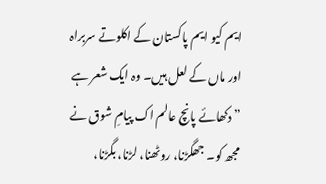ایم کیو ایم پاکستان کے اکلوتے سربراہ اور ماں کے لعل ہیں۔ وہ ایک شعر ہے ”دکھائے پانچ عالم اک پیامِ شوق نے مجھ کو۔ جھگڑنا، روٹھنا، لڑنا، بگڑنا،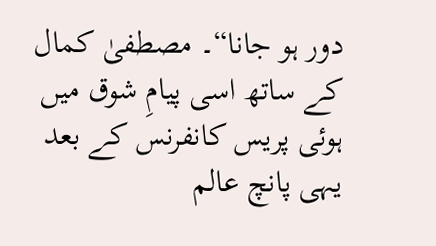دور ہو جانا“۔ مصطفیٰ کمال کے ساتھ اسی پیامِ شوق میں ہوئی پریس کانفرنس کے بعد یہی پانچ عالم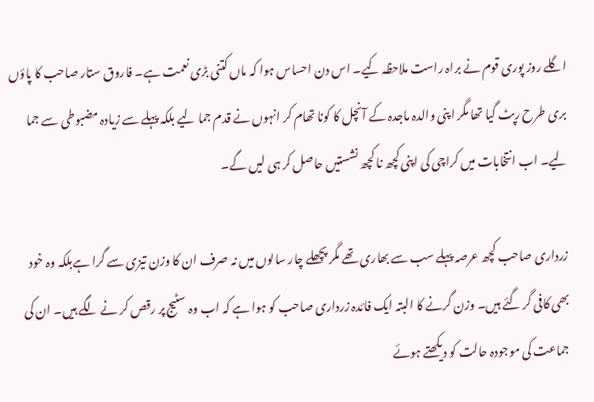اگلے روز پوری قوم نے براہ راست ملاحظہ کیے۔ اس دن احساس ہوا کہ ماں کتنی بڑی نعمت ہے۔ فاروق ستار صاحب کا پاؤں بری طرح رپٹ گیا تھا مگر اپنی والدہ ماجدہ کے آنچل کا کونا تھام کر انہوں نے قدم جما لیے بلکہ پہلے سے زیادہ مضبوطی سے جما لیے۔ اب انتخابات میں کراچی کی اپنی کچھ نا کچھ نشستیں حاصل کر ہی لیں گے۔

زرداری صاحب کچھ عرصہ پہلے سب سے بھاری تھے مگر پچھلے چار سالوں میں نہ صرف ان کا وزن تیزی سے گرا ہےبلکہ وہ خود بھی کافی گر گئے ہیں۔ وزن گرنے کا البتہ ایک فائدہ زرداری صاحب کو ہوا ہے کہ اب وہ سٹیج پر رقص کر نے لگے ہیں۔ ان کی جماعت کی موجودہ حالت کو دیکھتے ہوئے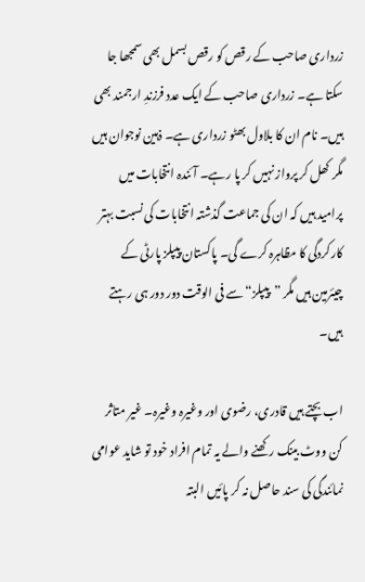زرداری صاحب کے رقص کو رقص بسمل بھی سمجھا جا سکتا ہے۔ زرداری صاحب کے ایک عدد فرزندِ ارجمند بھی ہیں۔ نام ان کا بلاول بھٹو زرداری ہے۔ ذہین نوجوان ہیں مگر کھل کر پرواز نہیں کر پا رہے۔ آئندہ انتخابات میں پرامید ہیں کہ ان کی جماعت گذشتہ انتخابات کی نسبت بہتر کارکردگی کا مظاہرہ کرے گی۔ پاکستان پیپلز پارٹی کے چیئرمین ہیں مگر ”پیپلز“ سے فی الوقت دور دور ہی رہتے ہیں۔

اب بچتے ہیں قادری، رضوی اور وغیرہ وغیرہ۔ غیر متاثر کن ووٹ بینک رکھنے والے یہ تمام افراد خود تو شاید عوامی نمائندگی کی سند حاصل نہ کر پائیں البتہ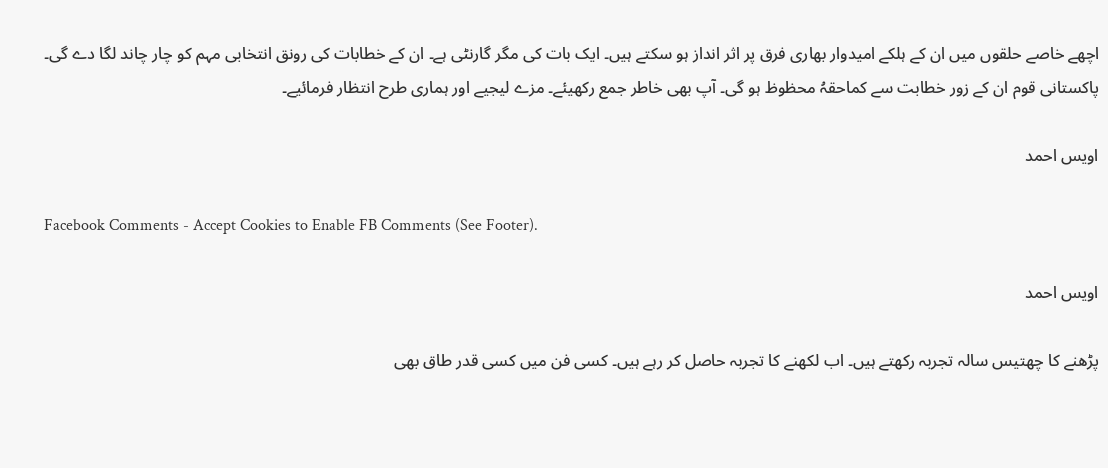اچھے خاصے حلقوں میں ان کے ہلکے امیدوار بھاری فرق پر اثر انداز ہو سکتے ہیں۔ ایک بات کی مگر گارنٹی ہے۔ ان کے خطابات کی رونق انتخابی مہم کو چار چاند لگا دے گی۔ پاکستانی قوم ان کے زور خطابت سے کماحقہُ محظوظ ہو گی۔ آپ بھی خاطر جمع رکھیئے۔ مزے لیجیے اور ہماری طرح انتظار فرمائیے۔

اویس احمد

Facebook Comments - Accept Cookies to Enable FB Comments (See Footer).

اویس احمد

پڑھنے کا چھتیس سالہ تجربہ رکھتے ہیں۔ اب لکھنے کا تجربہ حاصل کر رہے ہیں۔ کسی فن میں کسی قدر طاق بھی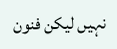نہیں لیکن فنون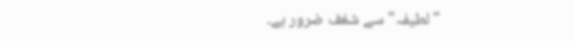"لطیفہ" سے شغف ضرور ہے۔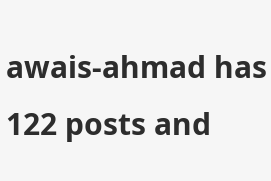awais-ahmad has 122 posts and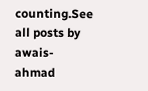counting.See all posts by awais-ahmad